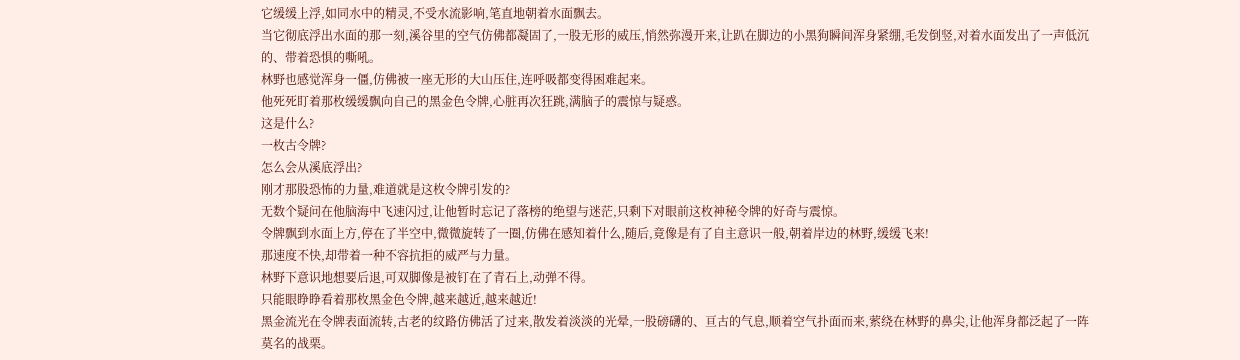它缓缓上浮,如同水中的精灵,不受水流影响,笔直地朝着水面飘去。
当它彻底浮出水面的那一刻,溪谷里的空气仿佛都凝固了,一股无形的威压,悄然弥漫开来,让趴在脚边的小黑狗瞬间浑身紧绷,毛发倒竖,对着水面发出了一声低沉的、带着恐惧的嘶吼。
林野也感觉浑身一僵,仿佛被一座无形的大山压住,连呼吸都变得困难起来。
他死死盯着那枚缓缓飘向自己的黑金色令牌,心脏再次狂跳,满脑子的震惊与疑惑。
这是什么?
一枚古令牌?
怎么会从溪底浮出?
刚才那股恐怖的力量,难道就是这枚令牌引发的?
无数个疑问在他脑海中飞速闪过,让他暂时忘记了落榜的绝望与迷茫,只剩下对眼前这枚神秘令牌的好奇与震惊。
令牌飘到水面上方,停在了半空中,微微旋转了一圈,仿佛在感知着什么,随后,竟像是有了自主意识一般,朝着岸边的林野,缓缓飞来!
那速度不快,却带着一种不容抗拒的威严与力量。
林野下意识地想要后退,可双脚像是被钉在了青石上,动弹不得。
只能眼睁睁看着那枚黑金色令牌,越来越近,越来越近!
黑金流光在令牌表面流转,古老的纹路仿佛活了过来,散发着淡淡的光晕,一股磅礴的、亘古的气息,顺着空气扑面而来,萦绕在林野的鼻尖,让他浑身都泛起了一阵莫名的战栗。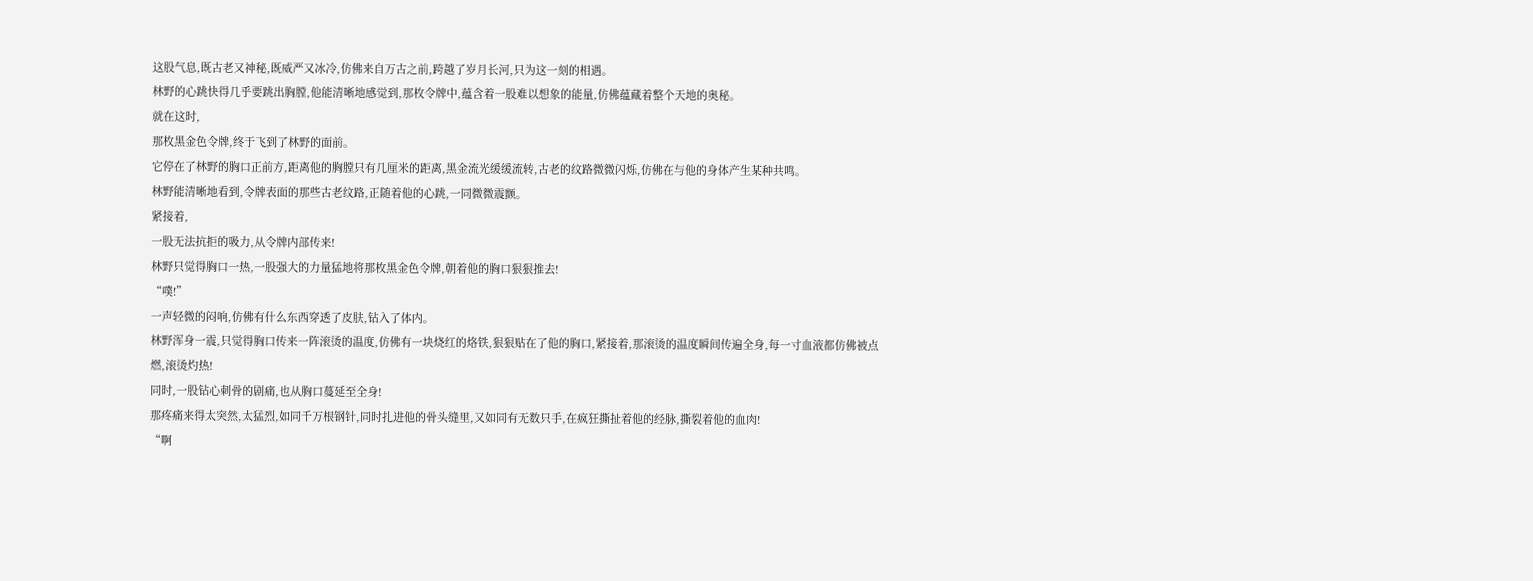这股气息,既古老又神秘,既威严又冰冷,仿佛来自万古之前,跨越了岁月长河,只为这一刻的相遇。
林野的心跳快得几乎要跳出胸膛,他能清晰地感觉到,那枚令牌中,蕴含着一股难以想象的能量,仿佛蕴藏着整个天地的奥秘。
就在这时,
那枚黑金色令牌,终于飞到了林野的面前。
它停在了林野的胸口正前方,距离他的胸膛只有几厘米的距离,黑金流光缓缓流转,古老的纹路微微闪烁,仿佛在与他的身体产生某种共鸣。
林野能清晰地看到,令牌表面的那些古老纹路,正随着他的心跳,一同微微震颤。
紧接着,
一股无法抗拒的吸力,从令牌内部传来!
林野只觉得胸口一热,一股强大的力量猛地将那枚黑金色令牌,朝着他的胸口狠狠推去!
“噗!”
一声轻微的闷响,仿佛有什么东西穿透了皮肤,钻入了体内。
林野浑身一震,只觉得胸口传来一阵滚烫的温度,仿佛有一块烧红的烙铁,狠狠贴在了他的胸口,紧接着,那滚烫的温度瞬间传遍全身,每一寸血液都仿佛被点燃,滚烫灼热!
同时,一股钻心刺骨的剧痛,也从胸口蔓延至全身!
那疼痛来得太突然,太猛烈,如同千万根钢针,同时扎进他的骨头缝里,又如同有无数只手,在疯狂撕扯着他的经脉,撕裂着他的血肉!
“啊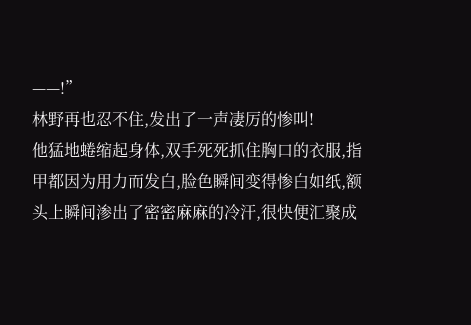——!”
林野再也忍不住,发出了一声凄厉的惨叫!
他猛地蜷缩起身体,双手死死抓住胸口的衣服,指甲都因为用力而发白,脸色瞬间变得惨白如纸,额头上瞬间渗出了密密麻麻的冷汗,很快便汇聚成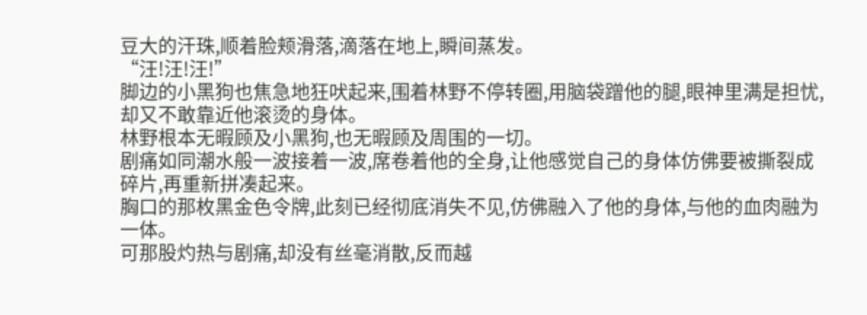豆大的汗珠,顺着脸颊滑落,滴落在地上,瞬间蒸发。
“汪!汪!汪!”
脚边的小黑狗也焦急地狂吠起来,围着林野不停转圈,用脑袋蹭他的腿,眼神里满是担忧,却又不敢靠近他滚烫的身体。
林野根本无暇顾及小黑狗,也无暇顾及周围的一切。
剧痛如同潮水般一波接着一波,席卷着他的全身,让他感觉自己的身体仿佛要被撕裂成碎片,再重新拼凑起来。
胸口的那枚黑金色令牌,此刻已经彻底消失不见,仿佛融入了他的身体,与他的血肉融为一体。
可那股灼热与剧痛,却没有丝毫消散,反而越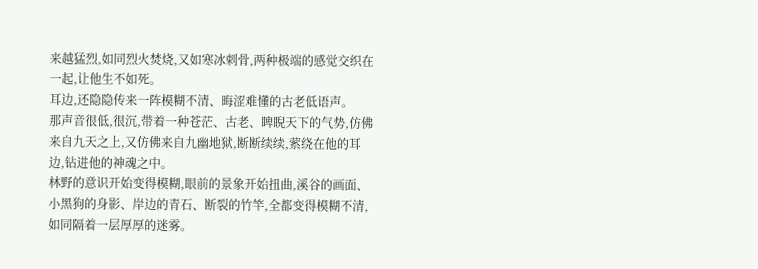来越猛烈,如同烈火焚烧,又如寒冰刺骨,两种极端的感觉交织在一起,让他生不如死。
耳边,还隐隐传来一阵模糊不清、晦涩难懂的古老低语声。
那声音很低,很沉,带着一种苍茫、古老、睥睨天下的气势,仿佛来自九天之上,又仿佛来自九幽地狱,断断续续,萦绕在他的耳边,钻进他的神魂之中。
林野的意识开始变得模糊,眼前的景象开始扭曲,溪谷的画面、小黑狗的身影、岸边的青石、断裂的竹竿,全都变得模糊不清,如同隔着一层厚厚的迷雾。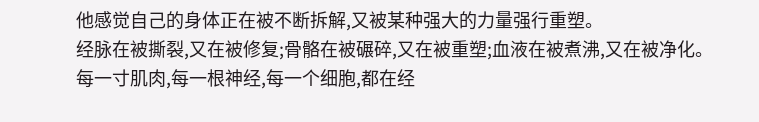他感觉自己的身体正在被不断拆解,又被某种强大的力量强行重塑。
经脉在被撕裂,又在被修复;骨骼在被碾碎,又在被重塑;血液在被煮沸,又在被净化。
每一寸肌肉,每一根神经,每一个细胞,都在经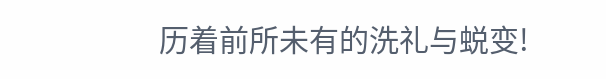历着前所未有的洗礼与蜕变!